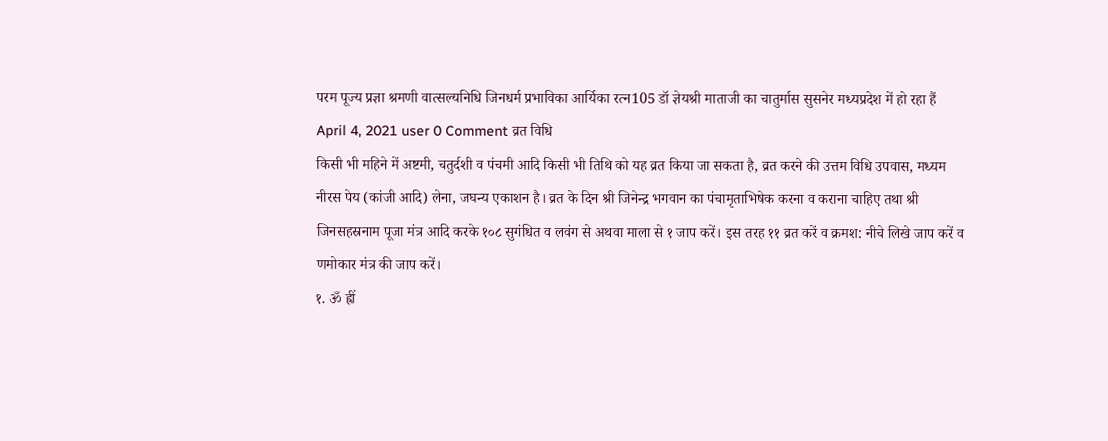परम पूज्य प्रज्ञा श्रमणी वात्सल्यनिधि जिनधर्म प्रभाविका आर्यिका रत्न105 डॉ ज्ञेयश्री माताजी का चातुर्मास सुसनेर मध्यप्रदेश में हो रहा हैं
April 4, 2021 user 0 Comment व्रत विधि
किसी भी महिने में अष्टमी, चतुर्दशी व पंचमी आदि किसी भी तिथि को यह व्रत किया जा सकता है, व्रत करने की उत्तम विधि उपवास, मध्यम नीरस पेय (कांजी आदि) लेना, जघन्य एकाशन है। व्रत के दिन श्री जिनेन्द्र भगवान का पंचामृताभिषेक करना व कराना चाहिए तथा श्री जिनसहस्रनाम पूजा मंत्र आदि करके १०८ सुगंधित व लवंग से अथवा माला से १ जाप करें। इस तरह ११ व्रत करें व क्रमश: नीचे लिखे जाप करें व णमोकार मंत्र की जाप करें।
१. ॐ ह्रीं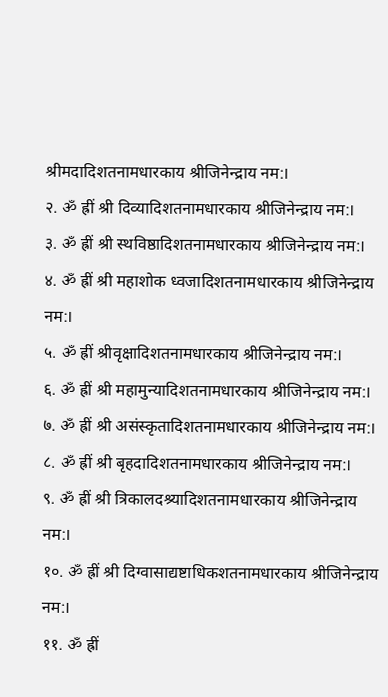श्रीमदादिशतनामधारकाय श्रीजिनेन्द्राय नम:।
२. ॐ ह्रीं श्री दिव्यादिशतनामधारकाय श्रीजिनेन्द्राय नम:।
३. ॐ ह्रीं श्री स्थविष्ठादिशतनामधारकाय श्रीजिनेन्द्राय नम:।
४. ॐ ह्रीं श्री महाशोक ध्वजादिशतनामधारकाय श्रीजिनेन्द्राय नम:।
५. ॐ ह्रीं श्रीवृक्षादिशतनामधारकाय श्रीजिनेन्द्राय नम:।
६. ॐ ह्रीं श्री महामुन्यादिशतनामधारकाय श्रीजिनेन्द्राय नम:।
७. ॐ ह्रीं श्री असंस्कृतादिशतनामधारकाय श्रीजिनेन्द्राय नम:।
८. ॐ ह्रीं श्री बृहदादिशतनामधारकाय श्रीजिनेन्द्राय नम:।
९. ॐ ह्रीं श्री त्रिकालदश्र्यादिशतनामधारकाय श्रीजिनेन्द्राय नम:।
१०. ॐ ह्रीं श्री दिग्वासाद्यष्टाधिकशतनामधारकाय श्रीजिनेन्द्राय नम:।
११. ॐ ह्रीं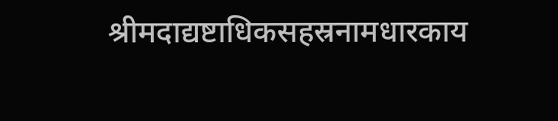श्रीमदाद्यष्टाधिकसहस्रनामधारकाय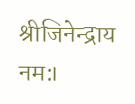श्रीजिनेन्द्राय नम:।